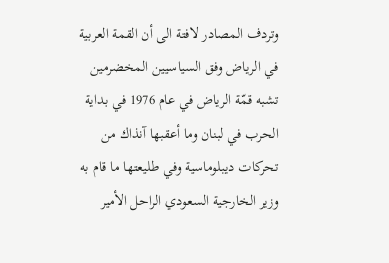وتردف المصادر لافتة الى أن القمة العربية في الرياض وفق السياسيين المخضرمين تشبه قمّة الرياض في عام 1976 في بداية الحرب في لبنان وما أعقبها آنذاك من تحركات ديبلوماسية وفي طليعتها ما قام به وزير الخارجية السعودي الراحل الأمير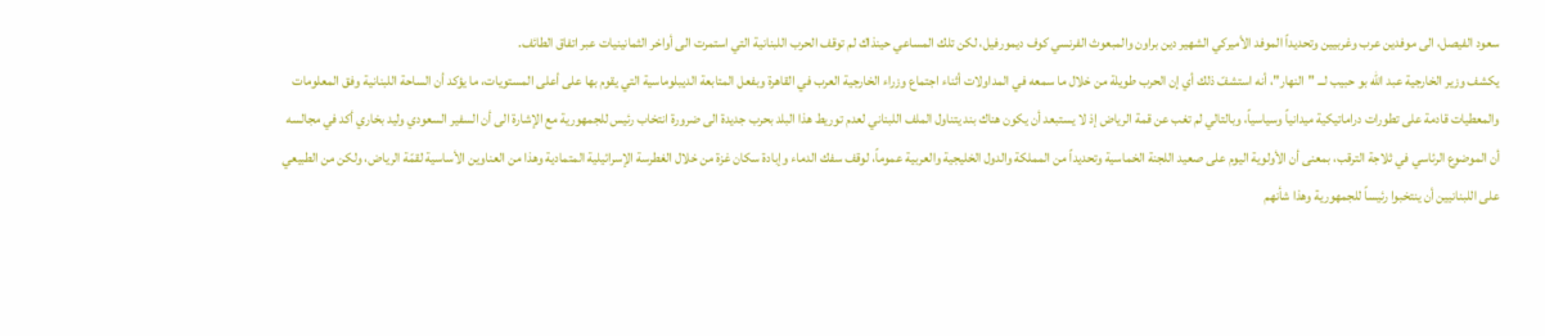سعود الفيصل، الى موفدين عرب وغربيين وتحديداً الموفد الأميركي الشهير دين براون والمبعوث الفرنسي كوف ديمورفيل، لكن تلك المساعي حينذاك لم توقف الحرب اللبنانية التي استمرت الى أواخر الثمانينيات عبر اتفاق الطائف.
يكشف وزير الخارجية عبد الله بو حبيب لـــ "النهار"، أنه استشفّ ذلك أي إن الحرب طويلة من خلال ما سمعه في المداولات أثناء اجتماع وزراء الخارجية العرب في القاهرة وبفعل المتابعة الديبلوماسية التي يقوم بها على أعلى المستويات، ما يؤكد أن الساحة اللبنانية وفق المعلومات والمعطيات قادمة على تطورات دراماتيكية ميدانياً وسياسياً، وبالتالي لم تغب عن قمة الرياض إذ لا يستبعد أن يكون هناك بند يتناول الملف اللبناني لعدم توريط هذا البلد بحرب جديدة الى ضرورة انتخاب رئيس للجمهورية مع الإشارة الى أن السفير السعودي وليد بخاري أكد في مجالسه أن الموضوع الرئاسي في ثلاجة الترقب، بمعنى أن الأولوية اليوم على صعيد اللجنة الخماسية وتحديداً من المملكة والدول الخليجية والعربية عموماً، لوقف سفك الدماء وإبادة سكان غزة من خلال الغطرسة الإسرائيلية المتمادية وهذا من العناوين الأساسية لقمّة الرياض، ولكن من الطبيعي على اللبنانيين أن ينتخبوا رئيساً للجمهورية وهذا شأنهم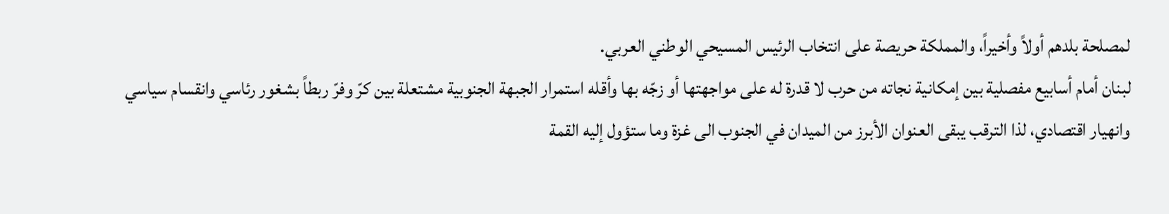لمصلحة بلدهم أولاً وأخيراً، والمملكة حريصة على انتخاب الرئيس المسيحي الوطني العربي.
لبنان أمام أسابيع مفصلية بين إمكانية نجاته من حرب لا قدرة له على مواجهتها أو زجّه بها وأقله استمرار الجبهة الجنوبية مشتعلة بين كرّ وفرّ ربطاً بشغور رئاسي وانقسام سياسي وانهيار اقتصادي، لذا الترقب يبقى العنوان الأبرز من الميدان في الجنوب الى غزة وما ستؤول إليه القمة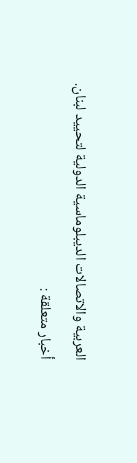العربية والاتصالات الديبلوماسية الدولية لتحييد لبنان.
أخبار متعلقة :